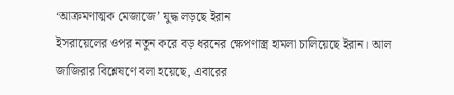‘আক্রমণাত্মক মেজাজে’ যুদ্ধ লড়ছে ইরান
ইসরায়েলের ওপর নতুন করে বড় ধরনের ক্ষেপণাস্ত্র হামলা চালিয়েছে ইরান। আল জাজিরার বিশ্লেষণে বলা হয়েছে, এবারের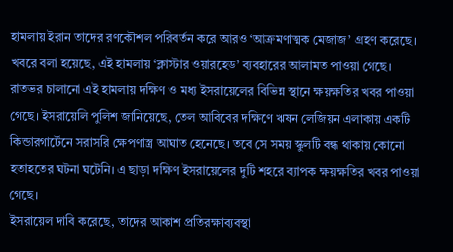হামলায় ইরান তাদের রণকৌশল পরিবর্তন করে আরও ‘আক্রমণাত্মক মেজাজ’ গ্রহণ করেছে। খবরে বলা হয়েছে, এই হামলায় ‘ক্লাস্টার ওয়ারহেড’ ব্যবহারের আলামত পাওয়া গেছে।
রাতভর চালানো এই হামলায় দক্ষিণ ও মধ্য ইসরায়েলের বিভিন্ন স্থানে ক্ষয়ক্ষতির খবর পাওয়া গেছে। ইসরায়েলি পুলিশ জানিয়েছে, তেল আবিবের দক্ষিণে ঋষন লেজিয়ন এলাকায় একটি কিন্ডারগার্টেনে সরাসরি ক্ষেপণাস্ত্র আঘাত হেনেছে। তবে সে সময় স্কুলটি বন্ধ থাকায় কোনো হতাহতের ঘটনা ঘটেনি। এ ছাড়া দক্ষিণ ইসরায়েলের দুটি শহরে ব্যাপক ক্ষয়ক্ষতির খবর পাওয়া গেছে।
ইসরায়েল দাবি করেছে, তাদের আকাশ প্রতিরক্ষাব্যবস্থা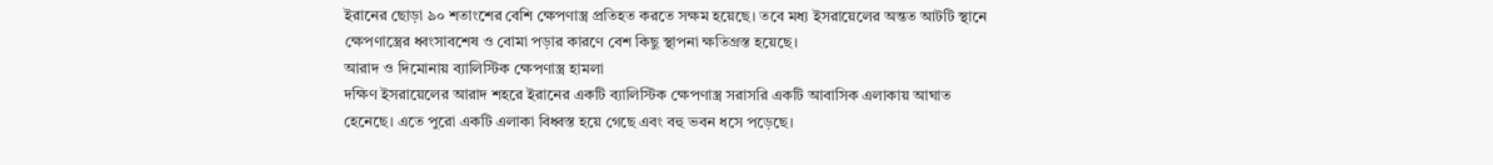ইরানের ছোড়া ৯০ শতাংশের বেশি ক্ষেপণাস্ত্র প্রতিহত করতে সক্ষম হয়েছে। তবে মধ্য ইসরায়েলের অন্তত আটটি স্থানে ক্ষেপণাস্ত্রের ধ্বংসাবশেষ ও বোমা পড়ার কারণে বেশ কিছু স্থাপনা ক্ষতিগ্রস্ত হয়েছে।
আরাদ ও দিমোনায় ব্যালিস্টিক ক্ষেপণাস্ত্র হামলা
দক্ষিণ ইসরায়েলের আরাদ শহরে ইরানের একটি ব্যালিস্টিক ক্ষেপণাস্ত্র সরাসরি একটি আবাসিক এলাকায় আঘাত হেনেছে। এতে পুরো একটি এলাকা বিধ্বস্ত হয়ে গেছে এবং বহু ভবন ধসে পড়েছে।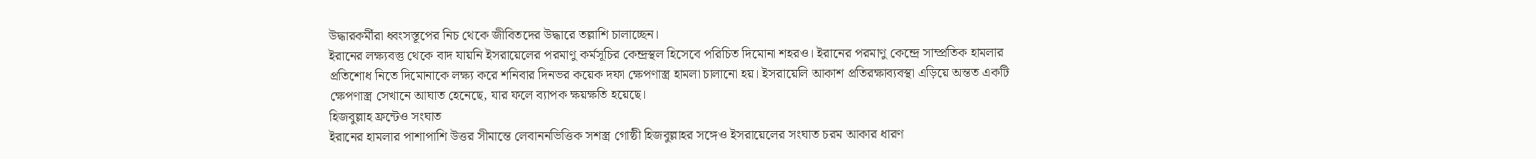উদ্ধারকর্মীরা ধ্বংসস্তূপের নিচ থেকে জীবিতদের উদ্ধারে তল্লাশি চালাচ্ছেন।
ইরানের লক্ষ্যবস্তু থেকে বাদ যায়নি ইসরায়েলের পরমাণু কর্মসূচির কেন্দ্রস্থল হিসেবে পরিচিত দিমোনা শহরও। ইরানের পরমাণু কেন্দ্রে সাম্প্রতিক হামলার প্রতিশোধ নিতে দিমোনাকে লক্ষ্য করে শনিবার দিনভর কয়েক দফা ক্ষেপণাস্ত্র হামলা চালানো হয়। ইসরায়েলি আকাশ প্রতিরক্ষাব্যবস্থা এড়িয়ে অন্তত একটি ক্ষেপণাস্ত্র সেখানে আঘাত হেনেছে, যার ফলে ব্যাপক ক্ষয়ক্ষতি হয়েছে।
হিজবুল্লাহ ফ্রন্টেও সংঘাত
ইরানের হামলার পাশাপাশি উত্তর সীমান্তে লেবাননভিত্তিক সশস্ত্র গোষ্ঠী হিজবুল্লাহর সঙ্গেও ইসরায়েলের সংঘাত চরম আকার ধারণ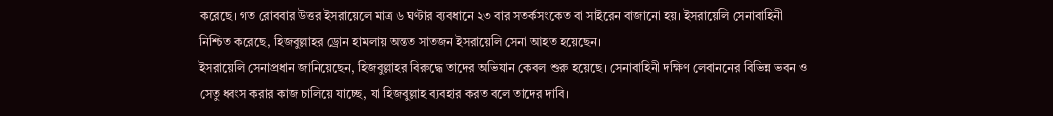করেছে। গত রোববার উত্তর ইসরায়েলে মাত্র ৬ ঘণ্টার ব্যবধানে ২৩ বার সতর্কসংকেত বা সাইরেন বাজানো হয়। ইসরায়েলি সেনাবাহিনী নিশ্চিত করেছে, হিজবুল্লাহর ড্রোন হামলায় অন্তত সাতজন ইসরায়েলি সেনা আহত হয়েছেন।
ইসরায়েলি সেনাপ্রধান জানিয়েছেন, হিজবুল্লাহর বিরুদ্ধে তাদের অভিযান কেবল শুরু হয়েছে। সেনাবাহিনী দক্ষিণ লেবাননের বিভিন্ন ভবন ও সেতু ধ্বংস করার কাজ চালিয়ে যাচ্ছে, যা হিজবুল্লাহ ব্যবহার করত বলে তাদের দাবি।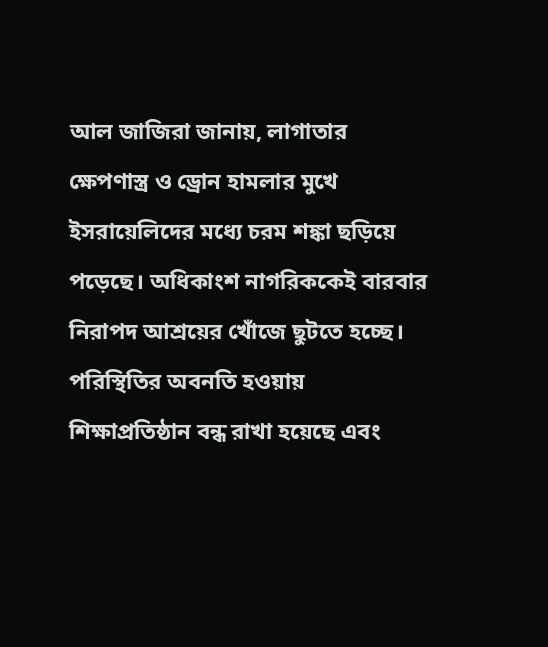আল জাজিরা জানায়, লাগাতার ক্ষেপণাস্ত্র ও ড্রোন হামলার মুখে ইসরায়েলিদের মধ্যে চরম শঙ্কা ছড়িয়ে পড়েছে। অধিকাংশ নাগরিককেই বারবার নিরাপদ আশ্রয়ের খোঁজে ছুটতে হচ্ছে। পরিস্থিতির অবনতি হওয়ায় শিক্ষাপ্রতিষ্ঠান বন্ধ রাখা হয়েছে এবং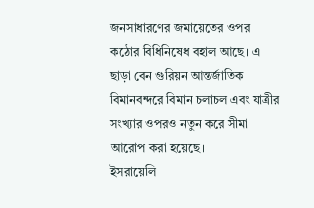জনসাধারণের জমায়েতের ওপর কঠোর বিধিনিষেধ বহাল আছে। এ ছাড়া বেন গুরিয়ন আন্তর্জাতিক বিমানবন্দরে বিমান চলাচল এবং যাত্রীর সংখ্যার ওপরও নতুন করে সীমা আরোপ করা হয়েছে।
ইসরায়েলি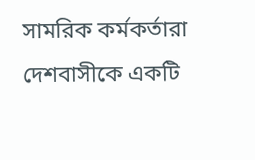সামরিক কর্মকর্তারা দেশবাসীকে একটি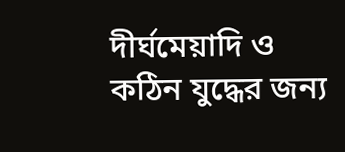দীর্ঘমেয়াদি ও কঠিন যুদ্ধের জন্য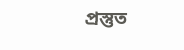প্রস্তুত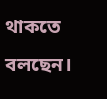থাকতে বলছেন।